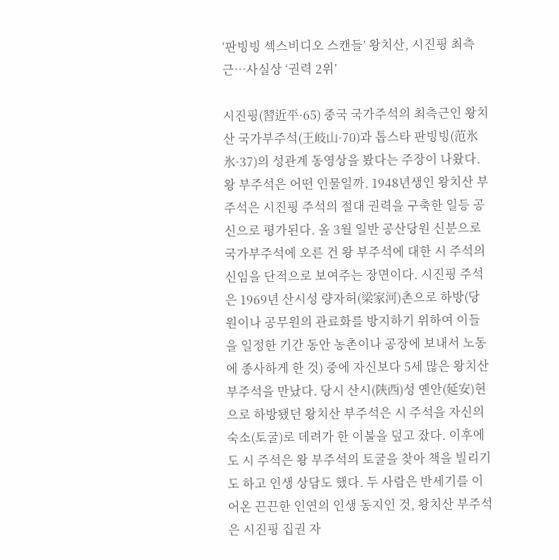‘판빙빙 섹스비디오 스캔들’ 왕치산, 시진핑 최측근…사실상 ‘권력 2위’

시진핑(習近平·65) 중국 국가주석의 최측근인 왕치산 국가부주석(王岐山·70)과 톱스타 판빙빙(范氷氷·37)의 성관계 동영상을 봤다는 주장이 나왔다. 왕 부주석은 어떤 인물일까. 1948년생인 왕치산 부주석은 시진핑 주석의 절대 권력을 구축한 일등 공신으로 평가된다. 올 3월 일반 공산당원 신분으로 국가부주석에 오른 건 왕 부주석에 대한 시 주석의 신임을 단적으로 보여주는 장면이다. 시진핑 주석은 1969년 산시성 량자허(梁家河)촌으로 하방(당원이나 공무원의 관료화를 방지하기 위하여 이들을 일정한 기간 동안 농촌이나 공장에 보내서 노동에 종사하게 한 것) 중에 자신보다 5세 많은 왕치산 부주석을 만났다. 당시 산시(陝西)성 옌안(延安)현으로 하방됐던 왕치산 부주석은 시 주석을 자신의 숙소(토굴)로 데려가 한 이불을 덮고 잤다. 이후에도 시 주석은 왕 부주석의 토굴을 찾아 책을 빌리기도 하고 인생 상담도 했다. 두 사람은 반세기를 이어온 끈끈한 인연의 인생 동지인 것, 왕치산 부주석은 시진핑 집권 자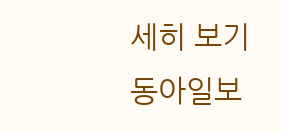세히 보기
동아일보